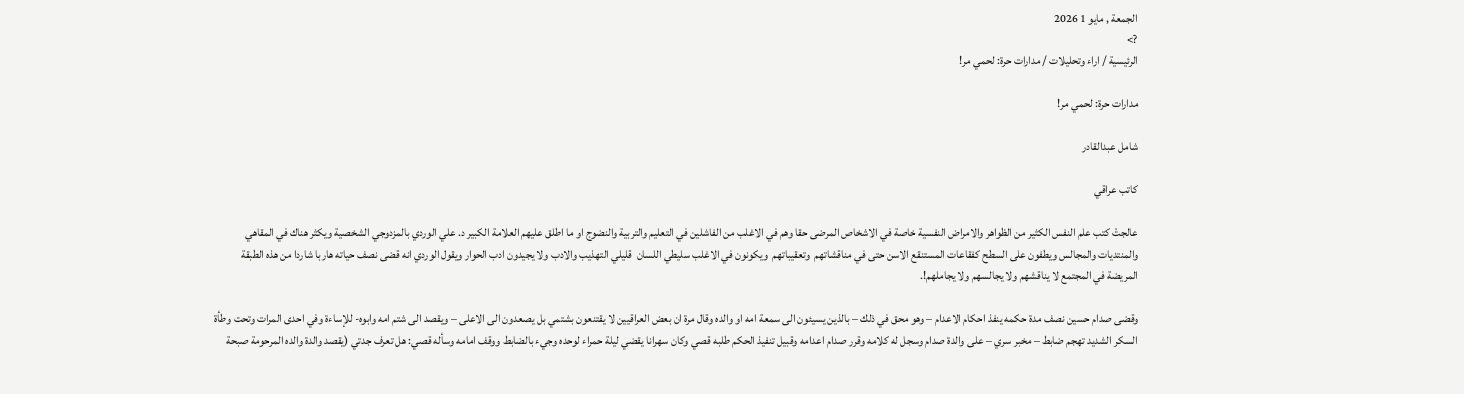الجمعة , مايو 1 2026
?>
الرئيسية / اراء وتحليلات / مدارات حرة: لحمي مر!

مدارات حرة: لحمي مر!

شامل عبدالقادر

كاتب عراقي

عالجتْ كتب علم النفس الكثير من الظواهر والامراض النفسية خاصة في الاشخاص المرضى حقا وهم في الاغلب من الفاشلين في التعليم والتربية والنضوج او ما اطلق عليهم العلامة الكبير د. علي الوردي بالمزدوجي الشخصية ويكثر هناك في المقاهي والمنتديات والمجالس ويطفون على السطح كفقاعات المستنقع الاسن حتى في مناقشاتهم  وتعقيباتهم  ويكونون في الاغلب سليطي اللسان  قليلي التهذيب والادب ولا يجيدون ادب الحوار ويقول الوردي انه قضى نصف حياته هاربا شاردا من هذه الطبقة المريضة في المجتمع لا يناقشهم ولا يجالسهم ولا يجاملهم!.

وقضى صدام حسين نصف مدة حكمه ينفذ احكام الاعدام – وهو محق في ذلك – بالذين يسيئون الى سمعة امه او والده وقال مرة ان بعض العراقيين لا يقتنعون بشتمي بل يصعدون الى الاعلى – ويقصد الى شتم امه وابوه- للإساءة وفي احدى المرات وتحت وطأة السكر الشديد تهجم ضابط – مخبر سري – على والدة صدام وسجل له كلامه وقرر صدام اعدامه وقبيل تنفيذ الحكم طلبه قصي وكان سهرانا يقضي ليلة حمراء لوحده وجيء بالضابط ووقف امامه وسأله قصي: هل تعرف جدتي (يقصد والدة والده المرحومة صبحة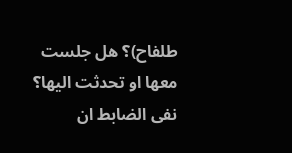طلفاح)؟ هل جلست معها او تحدثت اليها؟ نفى الضابط ان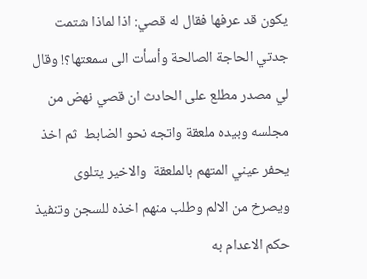يكون قد عرفها فقال له قصي: اذا لماذا شتمت جدتي الحاجة الصالحة وأسأت الى سمعتها؟! وقال لي مصدر مطلع على الحادث ان قصي نهض من مجلسه وبيده ملعقة واتجه نحو الضابط  ثم اخذ يحفر عيني المتهم بالملعقة  والاخير يتلوى ويصرخ من الالم وطلب منهم اخذه للسجن وتنفيذ حكم الاعدام به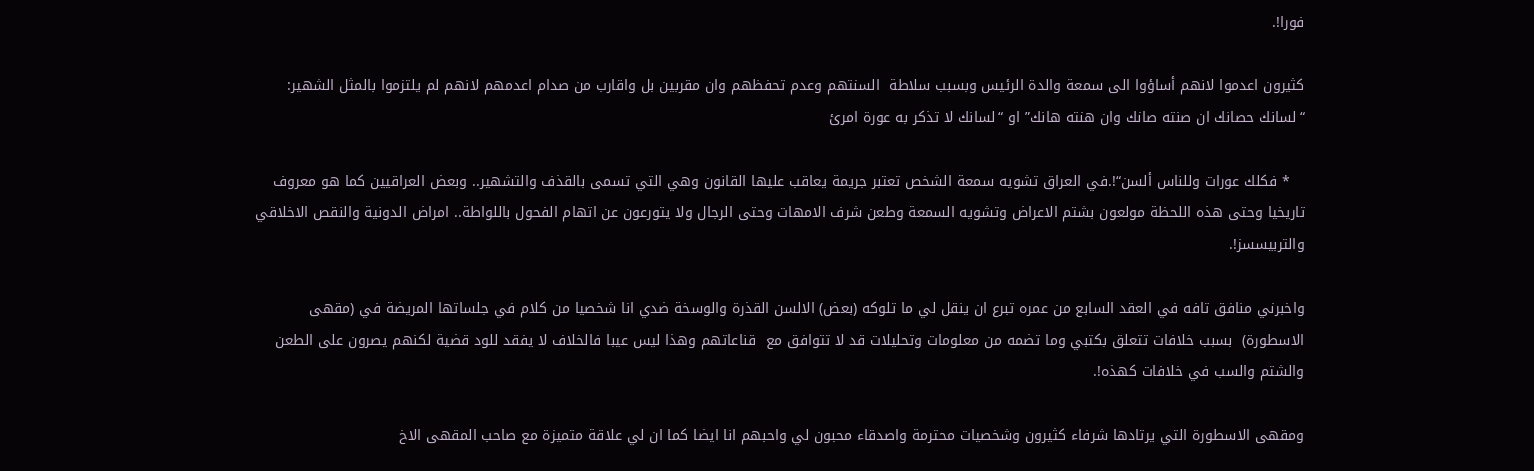فورا!.

كثيرون اعدموا لانهم أساؤوا الى سمعة والدة الرئيس وبسبب سلاطة  السنتهم وعدم تحفظهم وان مقربين بل واقارب من صدام اعدمهم لانهم لم يلتزموا بالمثل الشهير: “لسانك حصانك ان صنته صانك وان هنته هانك” او “لسانك لا تذكر به عورة امرئ

   * فكلك عورات وللناس ألسن“!.في العراق تشويه سمعة الشخص تعتبر جريمة يعاقب عليها القانون وهي التي تسمى بالقذف والتشهير.. وبعض العراقيين كما هو معروف تاريخيا وحتى هذه اللحظة مولعون بشتم الاعراض وتشويه السمعة وطعن شرف الامهات وحتى الرجال ولا يتورعون عن اتهام الفحول باللواطة.. امراض الدونية والنقص الاخلاقي  والتربيسسز!.

واخبرني منافق تافه في العقد السابع من عمره تبرع ان ينقل لي ما تلوكه (بعض) الالسن القذرة والوسخة ضدي انا شخصيا من كلام في جلساتها المريضة في (مقهى الاسطورة)  بسبب خلافات تتعلق بكتبي وما تضمه من معلومات وتحليلات قد لا تتوافق مع  قناعاتهم وهذا ليس عيبا فالخلاف لا يفقد للود قضية لكنهم يصرون على الطعن والشتم والسب في خلافات كهذه!.

ومقهى الاسطورة التي يرتادها شرفاء كثيرون وشخصيات محترمة واصدقاء محبون لي واحبهم انا ايضا كما ان لي علاقة متميزة مع صاحب المقهى الاخ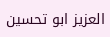العزيز ابو تحسين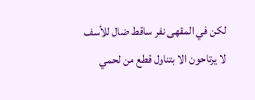لكن في المقهى نفر ساقط ضال للأسف لا يرتاحون الا بتناول قطع من لحمي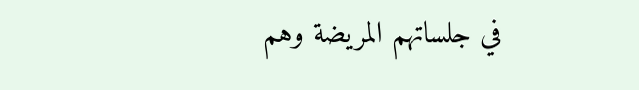في جلساتهم المريضة وهم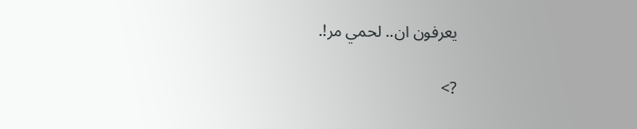يعرفون ان.. لحمي مر!.

?>